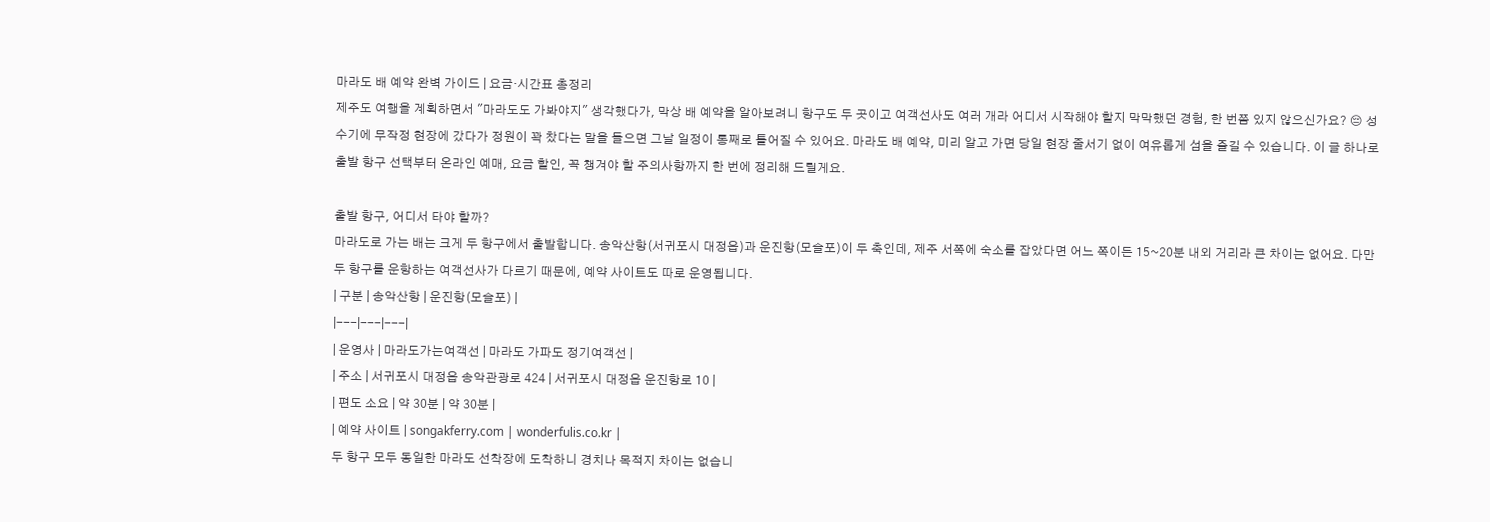마라도 배 예약 완벽 가이드 | 요금·시간표 총정리
제주도 여행을 계획하면서 "마라도도 가봐야지" 생각했다가, 막상 배 예약을 알아보려니 항구도 두 곳이고 여객선사도 여러 개라 어디서 시작해야 할지 막막했던 경험, 한 번쯤 있지 않으신가요? 😔 성수기에 무작정 현장에 갔다가 정원이 꽉 찼다는 말을 들으면 그날 일정이 통째로 틀어질 수 있어요. 마라도 배 예약, 미리 알고 가면 당일 현장 줄서기 없이 여유롭게 섬을 즐길 수 있습니다. 이 글 하나로 출발 항구 선택부터 온라인 예매, 요금 할인, 꼭 챙겨야 할 주의사항까지 한 번에 정리해 드릴게요.

출발 항구, 어디서 타야 할까?
마라도로 가는 배는 크게 두 항구에서 출발합니다. 송악산항(서귀포시 대정읍)과 운진항(모슬포)이 두 축인데, 제주 서쪽에 숙소를 잡았다면 어느 쪽이든 15~20분 내외 거리라 큰 차이는 없어요. 다만 두 항구를 운항하는 여객선사가 다르기 때문에, 예약 사이트도 따로 운영됩니다.
| 구분 | 송악산항 | 운진항(모슬포) |
|---|---|---|
| 운영사 | 마라도가는여객선 | 마라도 가파도 정기여객선 |
| 주소 | 서귀포시 대정읍 송악관광로 424 | 서귀포시 대정읍 운진항로 10 |
| 편도 소요 | 약 30분 | 약 30분 |
| 예약 사이트 | songakferry.com | wonderfulis.co.kr |
두 항구 모두 동일한 마라도 선착장에 도착하니 경치나 목적지 차이는 없습니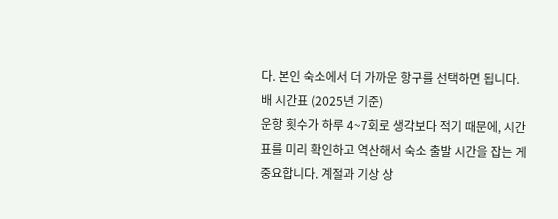다. 본인 숙소에서 더 가까운 항구를 선택하면 됩니다.
배 시간표 (2025년 기준)
운항 횟수가 하루 4~7회로 생각보다 적기 때문에, 시간표를 미리 확인하고 역산해서 숙소 출발 시간을 잡는 게 중요합니다. 계절과 기상 상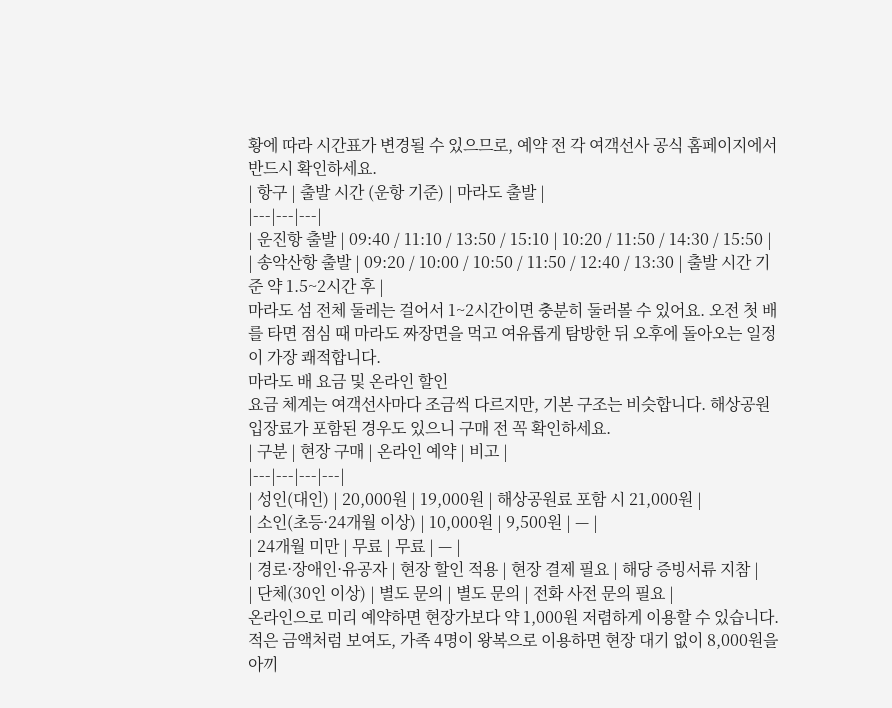황에 따라 시간표가 변경될 수 있으므로, 예약 전 각 여객선사 공식 홈페이지에서 반드시 확인하세요.
| 항구 | 출발 시간 (운항 기준) | 마라도 출발 |
|---|---|---|
| 운진항 출발 | 09:40 / 11:10 / 13:50 / 15:10 | 10:20 / 11:50 / 14:30 / 15:50 |
| 송악산항 출발 | 09:20 / 10:00 / 10:50 / 11:50 / 12:40 / 13:30 | 출발 시간 기준 약 1.5~2시간 후 |
마라도 섬 전체 둘레는 걸어서 1~2시간이면 충분히 둘러볼 수 있어요. 오전 첫 배를 타면 점심 때 마라도 짜장면을 먹고 여유롭게 탐방한 뒤 오후에 돌아오는 일정이 가장 쾌적합니다.
마라도 배 요금 및 온라인 할인
요금 체계는 여객선사마다 조금씩 다르지만, 기본 구조는 비슷합니다. 해상공원 입장료가 포함된 경우도 있으니 구매 전 꼭 확인하세요.
| 구분 | 현장 구매 | 온라인 예약 | 비고 |
|---|---|---|---|
| 성인(대인) | 20,000원 | 19,000원 | 해상공원료 포함 시 21,000원 |
| 소인(초등·24개월 이상) | 10,000원 | 9,500원 | — |
| 24개월 미만 | 무료 | 무료 | — |
| 경로·장애인·유공자 | 현장 할인 적용 | 현장 결제 필요 | 해당 증빙서류 지참 |
| 단체(30인 이상) | 별도 문의 | 별도 문의 | 전화 사전 문의 필요 |
온라인으로 미리 예약하면 현장가보다 약 1,000원 저렴하게 이용할 수 있습니다. 적은 금액처럼 보여도, 가족 4명이 왕복으로 이용하면 현장 대기 없이 8,000원을 아끼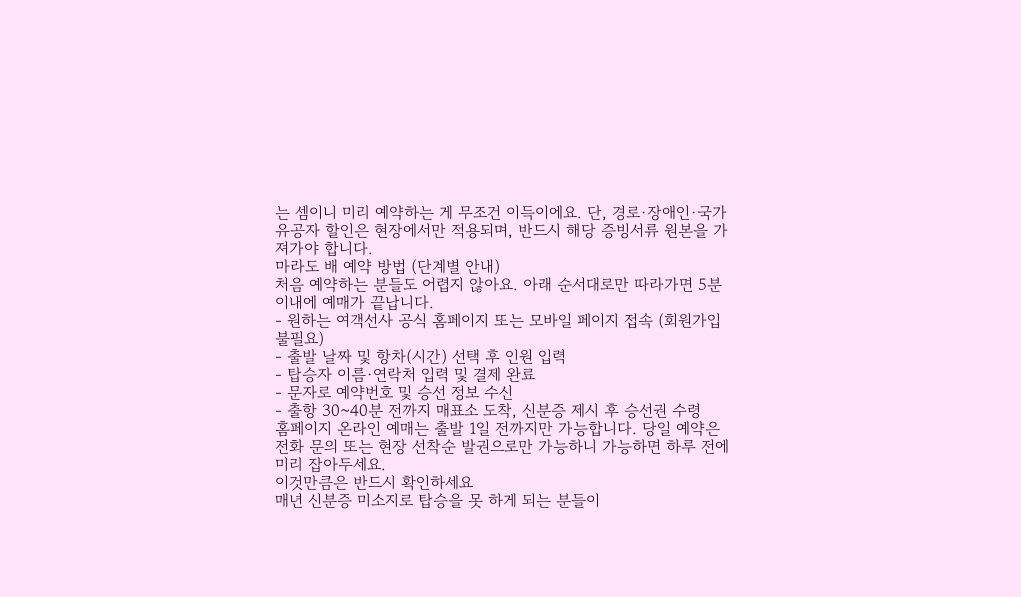는 셈이니 미리 예약하는 게 무조건 이득이에요. 단, 경로·장애인·국가유공자 할인은 현장에서만 적용되며, 반드시 해당 증빙서류 원본을 가져가야 합니다.
마라도 배 예약 방법 (단계별 안내)
처음 예약하는 분들도 어렵지 않아요. 아래 순서대로만 따라가면 5분 이내에 예매가 끝납니다.
- 원하는 여객선사 공식 홈페이지 또는 모바일 페이지 접속 (회원가입 불필요)
- 출발 날짜 및 항차(시간) 선택 후 인원 입력
- 탑승자 이름·연락처 입력 및 결제 완료
- 문자로 예약번호 및 승선 정보 수신
- 출항 30~40분 전까지 매표소 도착, 신분증 제시 후 승선권 수령
홈페이지 온라인 예매는 출발 1일 전까지만 가능합니다. 당일 예약은 전화 문의 또는 현장 선착순 발권으로만 가능하니 가능하면 하루 전에 미리 잡아두세요.
이것만큼은 반드시 확인하세요
매년 신분증 미소지로 탑승을 못 하게 되는 분들이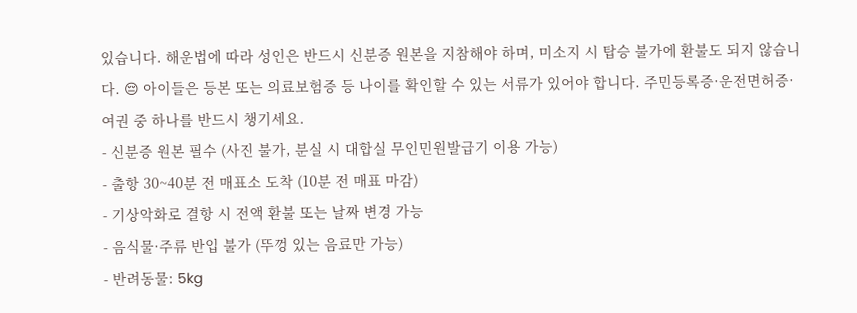있습니다. 해운법에 따라 성인은 반드시 신분증 원본을 지참해야 하며, 미소지 시 탑승 불가에 환불도 되지 않습니다. 😔 아이들은 등본 또는 의료보험증 등 나이를 확인할 수 있는 서류가 있어야 합니다. 주민등록증·운전면허증·여권 중 하나를 반드시 챙기세요.
- 신분증 원본 필수 (사진 불가, 분실 시 대합실 무인민원발급기 이용 가능)
- 출항 30~40분 전 매표소 도착 (10분 전 매표 마감)
- 기상악화로 결항 시 전액 환불 또는 날짜 변경 가능
- 음식물·주류 반입 불가 (뚜껑 있는 음료만 가능)
- 반려동물: 5kg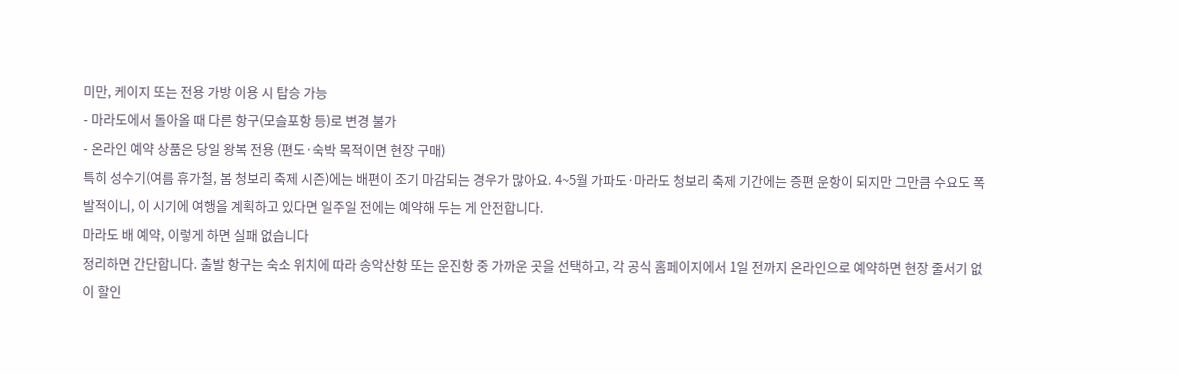미만, 케이지 또는 전용 가방 이용 시 탑승 가능
- 마라도에서 돌아올 때 다른 항구(모슬포항 등)로 변경 불가
- 온라인 예약 상품은 당일 왕복 전용 (편도·숙박 목적이면 현장 구매)
특히 성수기(여름 휴가철, 봄 청보리 축제 시즌)에는 배편이 조기 마감되는 경우가 많아요. 4~5월 가파도·마라도 청보리 축제 기간에는 증편 운항이 되지만 그만큼 수요도 폭발적이니, 이 시기에 여행을 계획하고 있다면 일주일 전에는 예약해 두는 게 안전합니다.
마라도 배 예약, 이렇게 하면 실패 없습니다
정리하면 간단합니다. 출발 항구는 숙소 위치에 따라 송악산항 또는 운진항 중 가까운 곳을 선택하고, 각 공식 홈페이지에서 1일 전까지 온라인으로 예약하면 현장 줄서기 없이 할인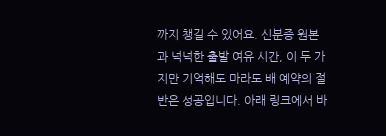까지 챙길 수 있어요. 신분증 원본과 넉넉한 출발 여유 시간, 이 두 가지만 기억해도 마라도 배 예약의 절반은 성공입니다. 아래 링크에서 바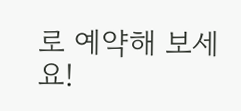로 예약해 보세요!